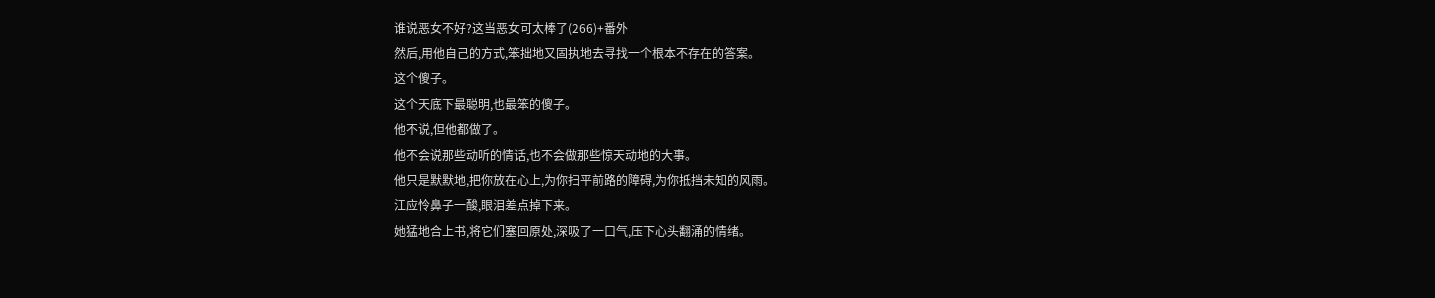谁说恶女不好?这当恶女可太棒了(266)+番外
然后,用他自己的方式,笨拙地又固执地去寻找一个根本不存在的答案。
这个傻子。
这个天底下最聪明,也最笨的傻子。
他不说,但他都做了。
他不会说那些动听的情话,也不会做那些惊天动地的大事。
他只是默默地,把你放在心上,为你扫平前路的障碍,为你抵挡未知的风雨。
江应怜鼻子一酸,眼泪差点掉下来。
她猛地合上书,将它们塞回原处,深吸了一口气,压下心头翻涌的情绪。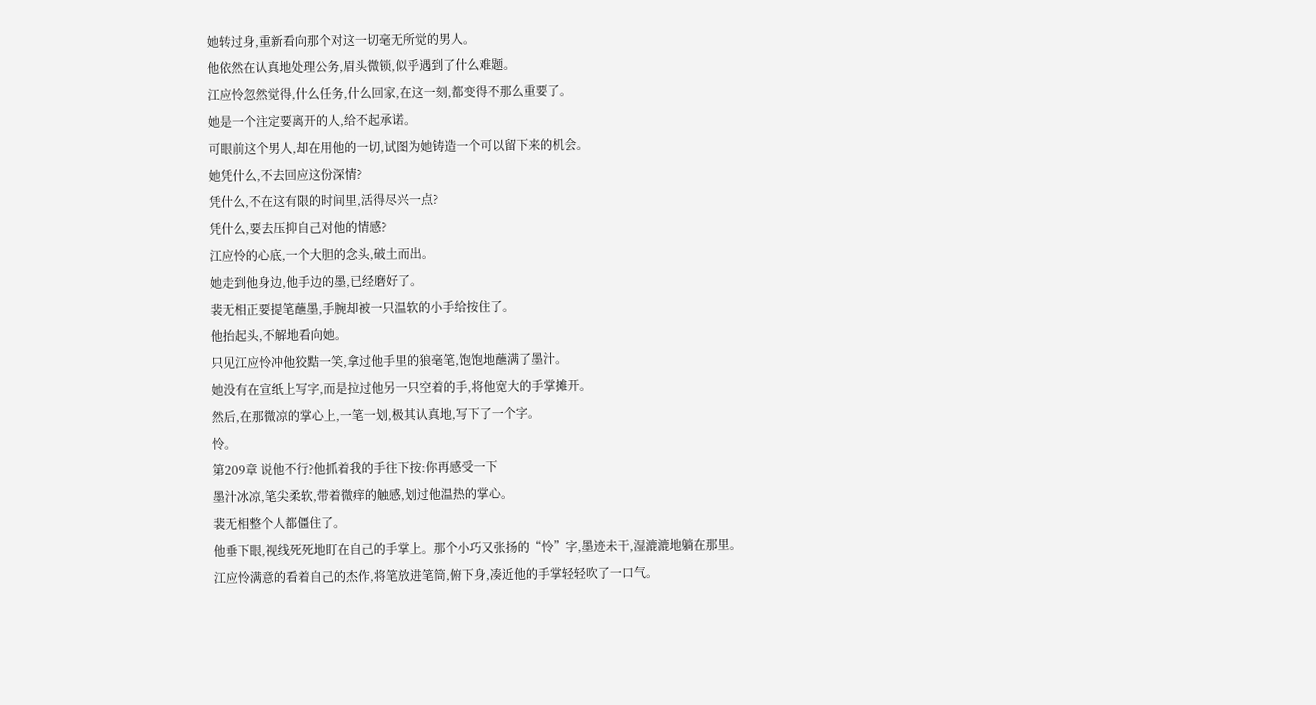她转过身,重新看向那个对这一切毫无所觉的男人。
他依然在认真地处理公务,眉头微锁,似乎遇到了什么难题。
江应怜忽然觉得,什么任务,什么回家,在这一刻,都变得不那么重要了。
她是一个注定要离开的人,给不起承诺。
可眼前这个男人,却在用他的一切,试图为她铸造一个可以留下来的机会。
她凭什么,不去回应这份深情?
凭什么,不在这有限的时间里,活得尽兴一点?
凭什么,要去压抑自己对他的情感?
江应怜的心底,一个大胆的念头,破土而出。
她走到他身边,他手边的墨,已经磨好了。
裴无相正要提笔蘸墨,手腕却被一只温软的小手给按住了。
他抬起头,不解地看向她。
只见江应怜冲他狡黠一笑,拿过他手里的狼毫笔,饱饱地蘸满了墨汁。
她没有在宣纸上写字,而是拉过他另一只空着的手,将他宽大的手掌摊开。
然后,在那微凉的掌心上,一笔一划,极其认真地,写下了一个字。
怜。
第209章 说他不行?他抓着我的手往下按:你再感受一下
墨汁冰凉,笔尖柔软,带着微痒的触感,划过他温热的掌心。
裴无相整个人都僵住了。
他垂下眼,视线死死地盯在自己的手掌上。那个小巧又张扬的“怜”字,墨迹未干,湿漉漉地躺在那里。
江应怜满意的看着自己的杰作,将笔放进笔筒,俯下身,凑近他的手掌轻轻吹了一口气。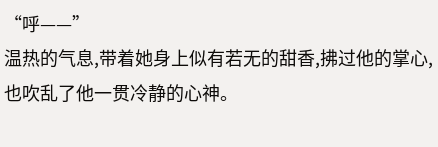“呼——”
温热的气息,带着她身上似有若无的甜香,拂过他的掌心,也吹乱了他一贯冷静的心神。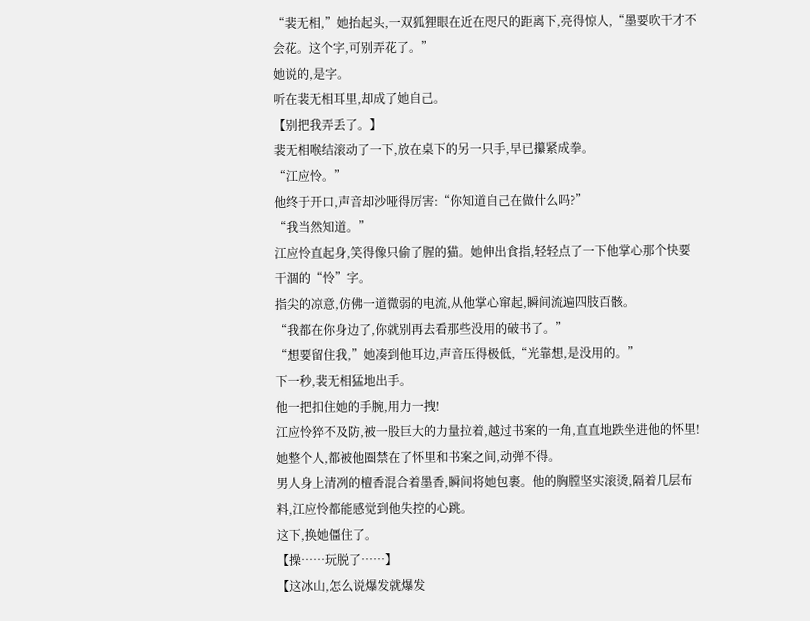“裴无相,”她抬起头,一双狐狸眼在近在咫尺的距离下,亮得惊人,“墨要吹干才不会花。这个字,可别弄花了。”
她说的,是字。
听在裴无相耳里,却成了她自己。
【别把我弄丢了。】
裴无相喉结滚动了一下,放在桌下的另一只手,早已攥紧成拳。
“江应怜。”
他终于开口,声音却沙哑得厉害:“你知道自己在做什么吗?”
“我当然知道。”
江应怜直起身,笑得像只偷了腥的猫。她伸出食指,轻轻点了一下他掌心那个快要干涸的“怜”字。
指尖的凉意,仿佛一道微弱的电流,从他掌心窜起,瞬间流遍四肢百骸。
“我都在你身边了,你就别再去看那些没用的破书了。”
“想要留住我,”她凑到他耳边,声音压得极低,“光靠想,是没用的。”
下一秒,裴无相猛地出手。
他一把扣住她的手腕,用力一拽!
江应怜猝不及防,被一股巨大的力量拉着,越过书案的一角,直直地跌坐进他的怀里!
她整个人,都被他圈禁在了怀里和书案之间,动弹不得。
男人身上清冽的檀香混合着墨香,瞬间将她包裹。他的胸膛坚实滚烫,隔着几层布料,江应怜都能感觉到他失控的心跳。
这下,换她僵住了。
【操……玩脱了……】
【这冰山,怎么说爆发就爆发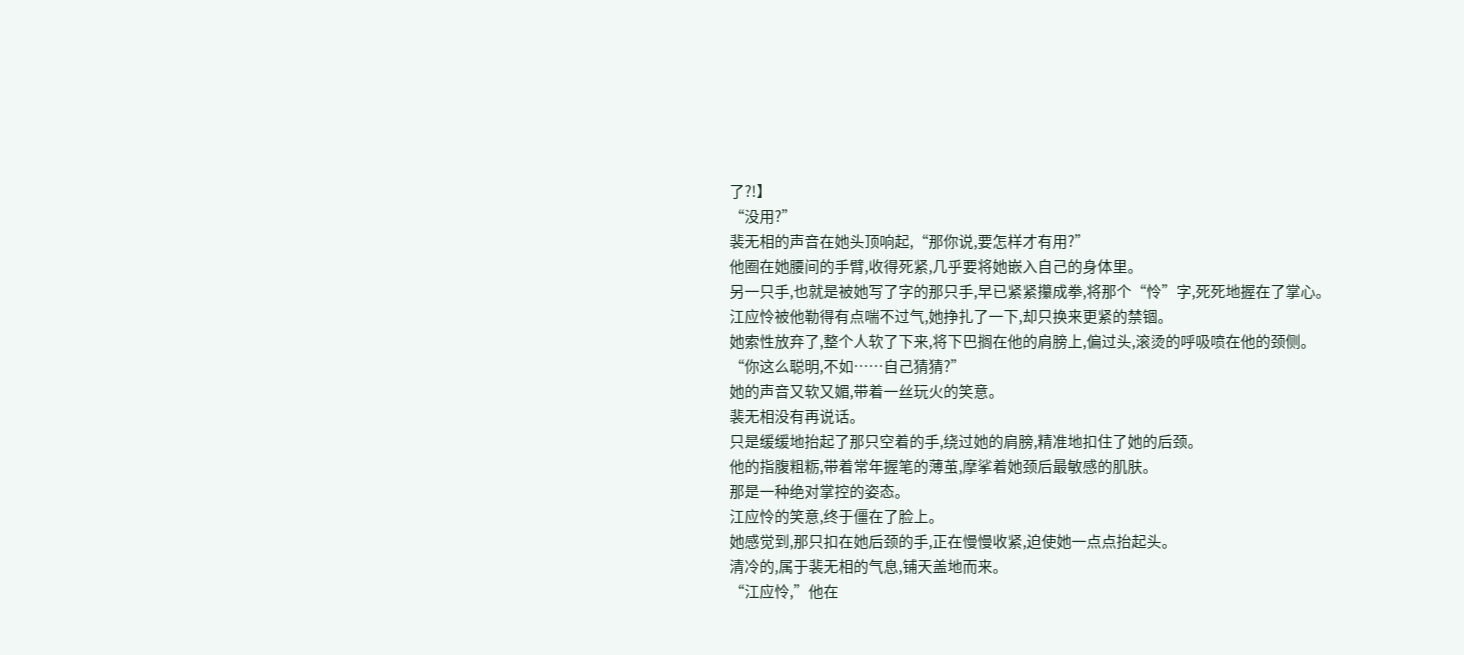了?!】
“没用?”
裴无相的声音在她头顶响起,“那你说,要怎样才有用?”
他圈在她腰间的手臂,收得死紧,几乎要将她嵌入自己的身体里。
另一只手,也就是被她写了字的那只手,早已紧紧攥成拳,将那个“怜”字,死死地握在了掌心。
江应怜被他勒得有点喘不过气,她挣扎了一下,却只换来更紧的禁锢。
她索性放弃了,整个人软了下来,将下巴搁在他的肩膀上,偏过头,滚烫的呼吸喷在他的颈侧。
“你这么聪明,不如……自己猜猜?”
她的声音又软又媚,带着一丝玩火的笑意。
裴无相没有再说话。
只是缓缓地抬起了那只空着的手,绕过她的肩膀,精准地扣住了她的后颈。
他的指腹粗粝,带着常年握笔的薄茧,摩挲着她颈后最敏感的肌肤。
那是一种绝对掌控的姿态。
江应怜的笑意,终于僵在了脸上。
她感觉到,那只扣在她后颈的手,正在慢慢收紧,迫使她一点点抬起头。
清冷的,属于裴无相的气息,铺天盖地而来。
“江应怜,”他在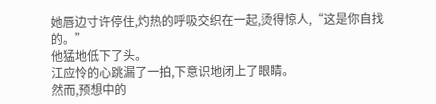她唇边寸许停住,灼热的呼吸交织在一起,烫得惊人,“这是你自找的。”
他猛地低下了头。
江应怜的心跳漏了一拍,下意识地闭上了眼睛。
然而,预想中的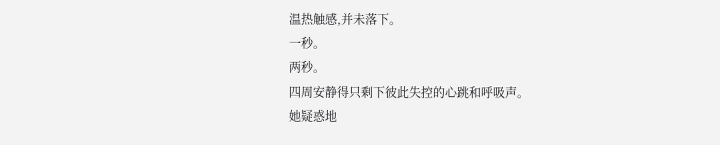温热触感,并未落下。
一秒。
两秒。
四周安静得只剩下彼此失控的心跳和呼吸声。
她疑惑地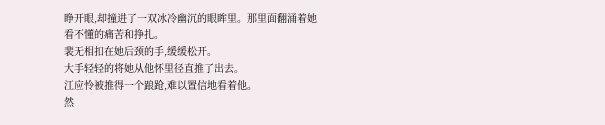睁开眼,却撞进了一双冰冷幽沉的眼眸里。那里面翻涌着她看不懂的痛苦和挣扎。
裴无相扣在她后颈的手,缓缓松开。
大手轻轻的将她从他怀里径直推了出去。
江应怜被推得一个踉跄,难以置信地看着他。
然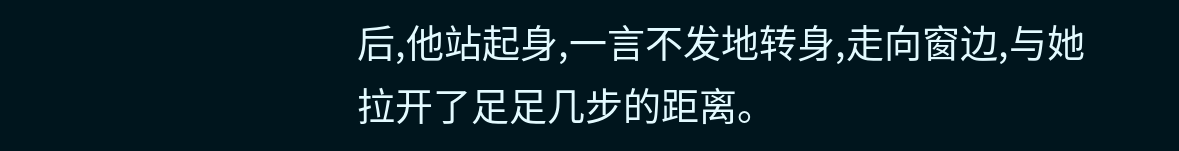后,他站起身,一言不发地转身,走向窗边,与她拉开了足足几步的距离。